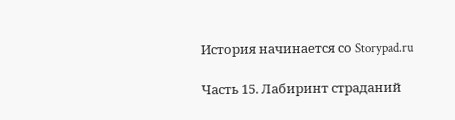История начинается со Storypad.ru

Часть 15. Лабиринт страданий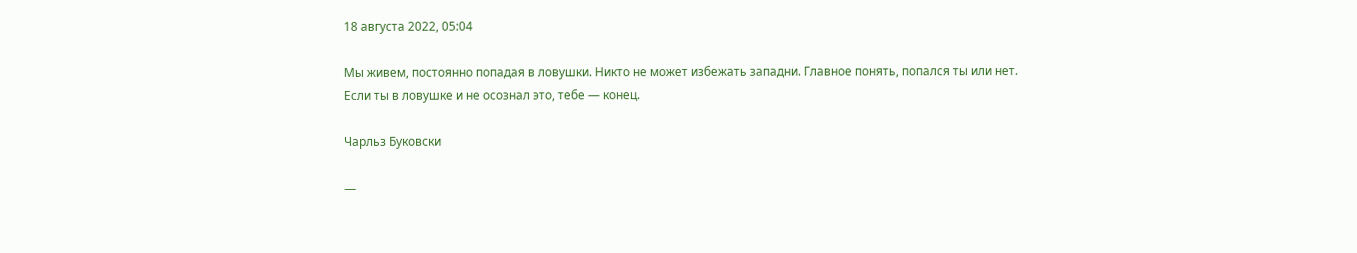18 августа 2022, 05:04

Мы живем, постоянно попадая в ловушки. Никто не может избежать западни. Главное понять, попался ты или нет. Если ты в ловушке и не осознал это, тебе — конец.

Чарльз Буковски

—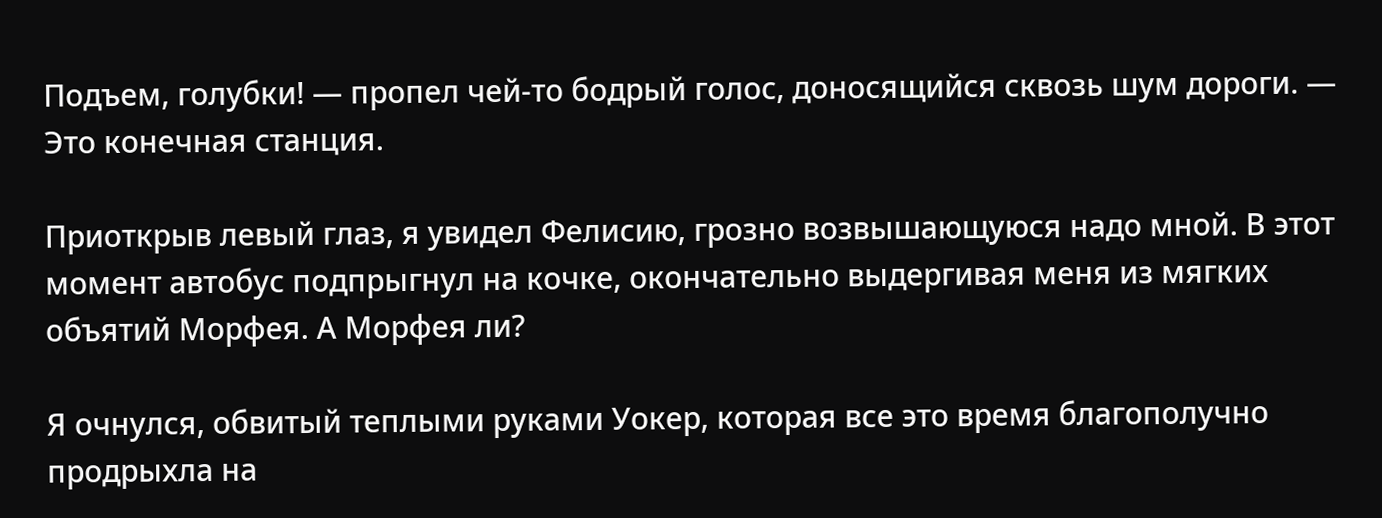Подъем, голубки! — пропел чей-то бодрый голос, доносящийся сквозь шум дороги. — Это конечная станция.

Приоткрыв левый глаз, я увидел Фелисию, грозно возвышающуюся надо мной. В этот момент автобус подпрыгнул на кочке, окончательно выдергивая меня из мягких объятий Морфея. А Морфея ли?

Я очнулся, обвитый теплыми руками Уокер, которая все это время благополучно продрыхла на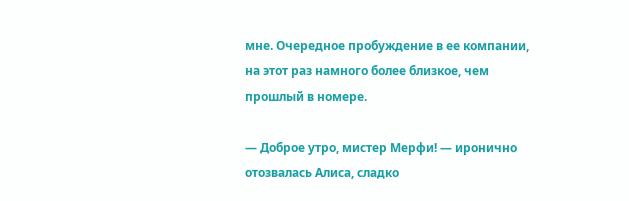мне. Очередное пробуждение в ее компании, на этот раз намного более близкое, чем прошлый в номере.

— Доброе утро, мистер Мерфи! — иронично отозвалась Алиса, сладко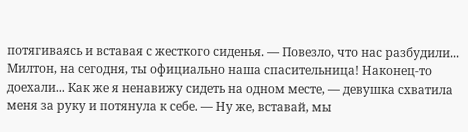потягиваясь и вставая с жесткого сиденья. — Повезло, что нас разбудили... Милтон, на сегодня, ты официально наша спасительница! Наконец-то доехали... Как же я ненавижу сидеть на одном месте, — девушка схватила меня за руку и потянула к себе. — Ну же, вставай, мы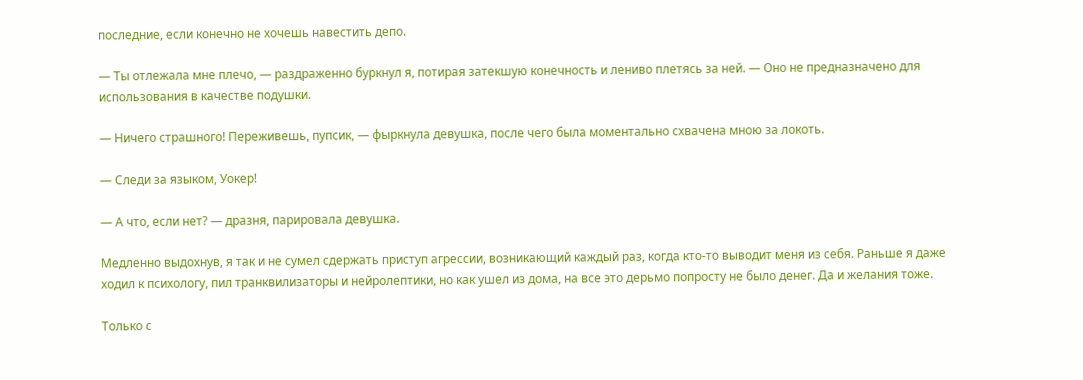последние, если конечно не хочешь навестить депо.

— Ты отлежала мне плечо, — раздраженно буркнул я, потирая затекшую конечность и лениво плетясь за ней. — Оно не предназначено для использования в качестве подушки.

— Ничего страшного! Переживешь, пупсик, — фыркнула девушка, после чего была моментально схвачена мною за локоть.

— Следи за языком, Уокер!

— А что, если нет? — дразня, парировала девушка.

Медленно выдохнув, я так и не сумел сдержать приступ агрессии, возникающий каждый раз, когда кто-то выводит меня из себя. Раньше я даже ходил к психологу, пил транквилизаторы и нейролептики, но как ушел из дома, на все это дерьмо попросту не было денег. Да и желания тоже.

Только с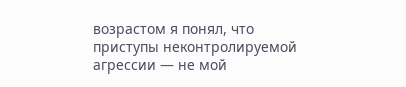возрастом я понял, что приступы неконтролируемой агрессии — не мой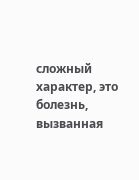сложный характер, это болезнь, вызванная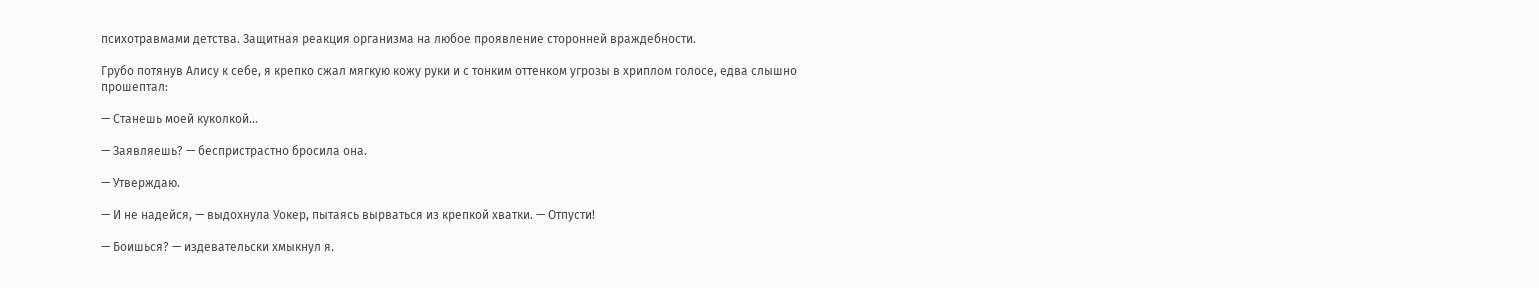психотравмами детства. Защитная реакция организма на любое проявление сторонней враждебности.

Грубо потянув Алису к себе, я крепко сжал мягкую кожу руки и с тонким оттенком угрозы в хриплом голосе, едва слышно прошептал:

— Станешь моей куколкой...

— Заявляешь? — беспристрастно бросила она.

— Утверждаю.

— И не надейся, — выдохнула Уокер, пытаясь вырваться из крепкой хватки. — Отпусти!

— Боишься? — издевательски хмыкнул я.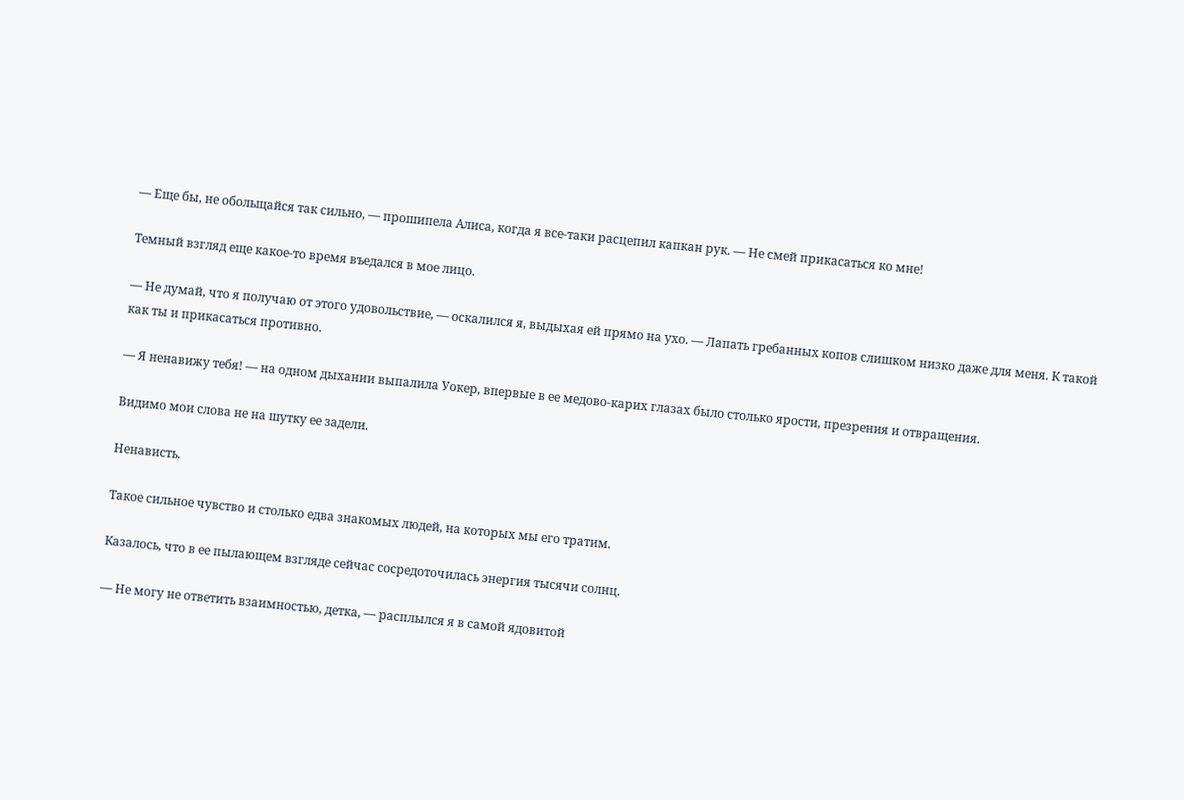— Еще бы, не обольщайся так сильно, — прошипела Алиса, когда я все-таки расцепил капкан рук. — Не смей прикасаться ко мне!

Темный взгляд еще какое-то время въедался в мое лицо.

— Не думай, что я получаю от этого удовольствие, — оскалился я, выдыхая ей прямо на ухо. — Лапать гребанных копов слишком низко даже для меня. К такой как ты и прикасаться противно.

— Я ненавижу тебя! — на одном дыхании выпалила Уокер, впервые в ее медово-карих глазах было столько ярости, презрения и отвращения.

Видимо мои слова не на шутку ее задели.

Ненависть.

Такое сильное чувство и столько едва знакомых людей, на которых мы его тратим.

Казалось, что в ее пылающем взгляде сейчас сосредоточилась энергия тысячи солнц.

— Не могу не ответить взаимностью, детка, — расплылся я в самой ядовитой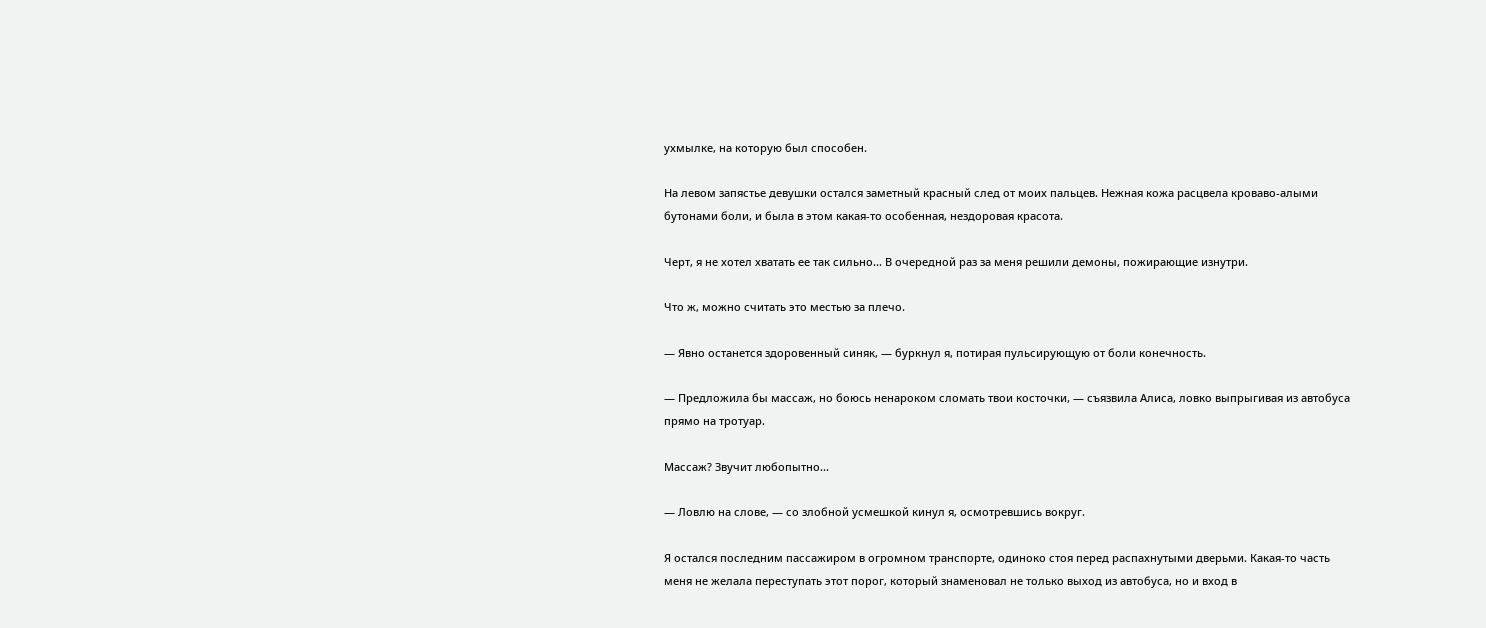ухмылке, на которую был способен.

На левом запястье девушки остался заметный красный след от моих пальцев. Нежная кожа расцвела кроваво-алыми бутонами боли, и была в этом какая-то особенная, нездоровая красота.

Черт, я не хотел хватать ее так сильно... В очередной раз за меня решили демоны, пожирающие изнутри.

Что ж, можно считать это местью за плечо.

— Явно останется здоровенный синяк, — буркнул я, потирая пульсирующую от боли конечность.

— Предложила бы массаж, но боюсь ненароком сломать твои косточки, — съязвила Алиса, ловко выпрыгивая из автобуса прямо на тротуар.

Массаж? Звучит любопытно...

— Ловлю на слове, — со злобной усмешкой кинул я, осмотревшись вокруг.

Я остался последним пассажиром в огромном транспорте, одиноко стоя перед распахнутыми дверьми. Какая-то часть меня не желала переступать этот порог, который знаменовал не только выход из автобуса, но и вход в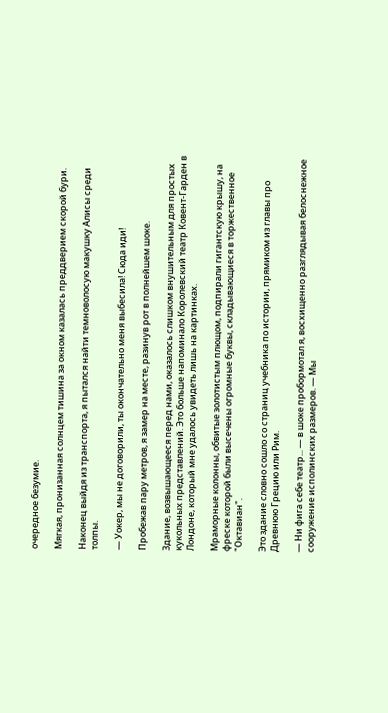очередное безумие.

Мягкая, пронизанная солнцем тишина за окном казалась преддверием скорой бури.

Наконец выйдя из транспорта, я пытался найти темноволосую макушку Алисы среди толпы.

— Уокер, мы не договорили, ты окончательно меня выбесила! Сюда иди!

Пробежав пару метров, я замер на месте, разинув рот в полнейшем шоке.

Здание, возвышающееся перед нами, оказалось слишком внушительным для простых кукольных представлений. Это больше напоминало Королевский театр Ковент-Гарден в Лондоне, который мне удалось увидеть лишь на картинках.

Мраморные колонны, обвитые золотистым плющом, подпирали гигантскую крышу, на фреске которой были высечены огромные буквы, складывающиеся в торжественное "Октавиан".

Это здание словно сошло со страниц учебника по истории, прямиком из главы про Древнюю Грецию или Рим.

— Ни фига себе театр... — в шоке пробормотал я, восхищенно разглядывая белоснежное сооружение исполинских размеров. — Мы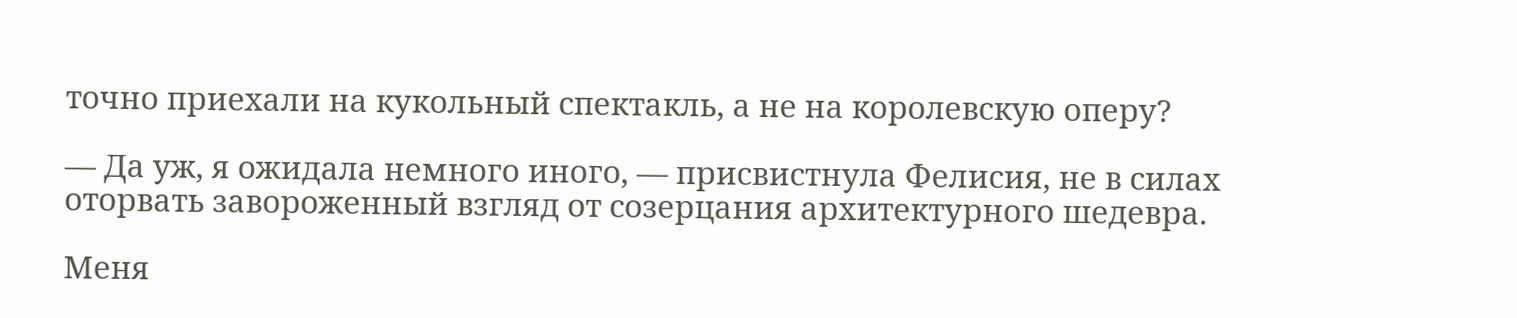точно приехали на кукольный спектакль, а не на королевскую оперу?

— Да уж, я ожидала немного иного, — присвистнула Фелисия, не в силах оторвать завороженный взгляд от созерцания архитектурного шедевра.

Меня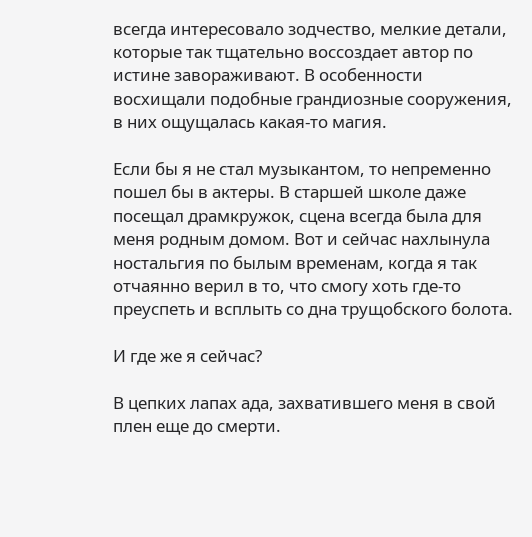всегда интересовало зодчество, мелкие детали, которые так тщательно воссоздает автор по истине завораживают. В особенности восхищали подобные грандиозные сооружения, в них ощущалась какая-то магия.

Если бы я не стал музыкантом, то непременно пошел бы в актеры. В старшей школе даже посещал драмкружок, сцена всегда была для меня родным домом. Вот и сейчас нахлынула ностальгия по былым временам, когда я так отчаянно верил в то, что смогу хоть где-то преуспеть и всплыть со дна трущобского болота.

И где же я сейчас?

В цепких лапах ада, захватившего меня в свой плен еще до смерти.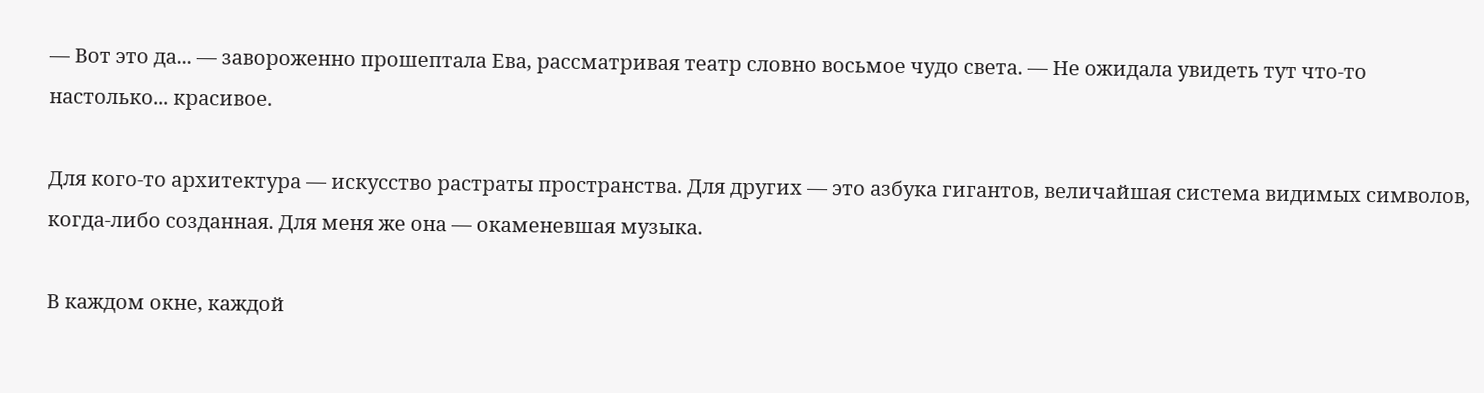— Вот это да... — завороженно прошептала Ева, рассматривая театр словно восьмое чудо света. — Не ожидала увидеть тут что-то настолько... красивое.

Для кого-то архитектура — искусство растраты пространства. Для других — это азбука гигантов, величайшая система видимых символов, когда-либо созданная. Для меня же она — окаменевшая музыка.

В каждом окне, каждой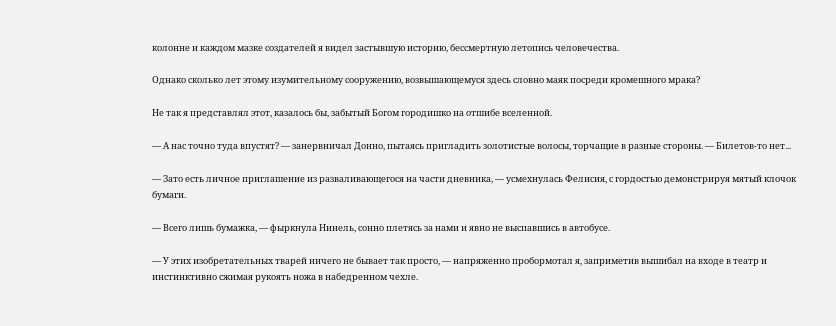колонне и каждом мазке создателей я видел застывшую историю, бессмертную летопись человечества.

Однако сколько лет этому изумительному сооружению, возвышающемуся здесь словно маяк посреди кромешного мрака?

Не так я представлял этот, казалось бы, забытый Богом городишко на отшибе вселенной.

— А нас точно туда впустят? — занервничал Донно, пытаясь пригладить золотистые волосы, торчащие в разные стороны. — Билетов-то нет...

— Зато есть личное приглашение из разваливающегося на части дневника, — усмехнулась Фелисия, с гордостью демонстрируя мятый клочок бумаги.

— Всего лишь бумажка, — фыркнула Нинель, сонно плетясь за нами и явно не выспавшись в автобусе.

— У этих изобретательных тварей ничего не бывает так просто, — напряженно пробормотал я, заприметив вышибал на входе в театр и инстинктивно сжимая рукоять ножа в набедренном чехле.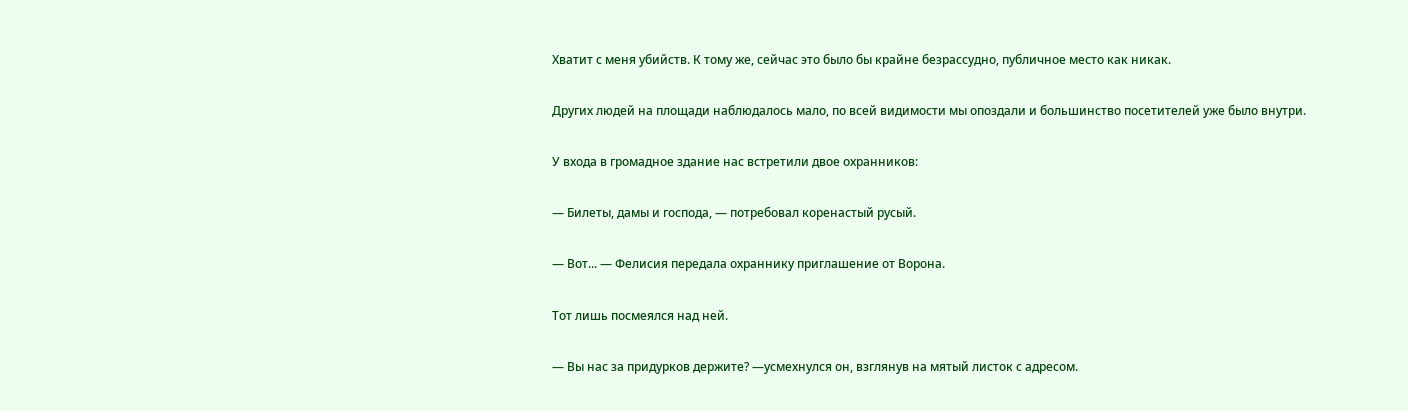Хватит с меня убийств. К тому же, сейчас это было бы крайне безрассудно, публичное место как никак.

Других людей на площади наблюдалось мало, по всей видимости мы опоздали и большинство посетителей уже было внутри.

У входа в громадное здание нас встретили двое охранников:

— Билеты, дамы и господа, — потребовал коренастый русый.

— Вот... — Фелисия передала охраннику приглашение от Ворона.

Тот лишь посмеялся над ней.

— Вы нас за придурков держите? —усмехнулся он, взглянув на мятый листок с адресом.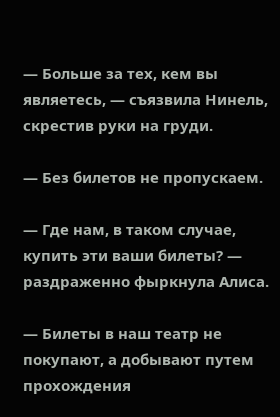— Больше за тех, кем вы являетесь, — съязвила Нинель, скрестив руки на груди.

— Без билетов не пропускаем.

— Где нам, в таком случае, купить эти ваши билеты? — раздраженно фыркнула Алиса.

— Билеты в наш театр не покупают, а добывают путем прохождения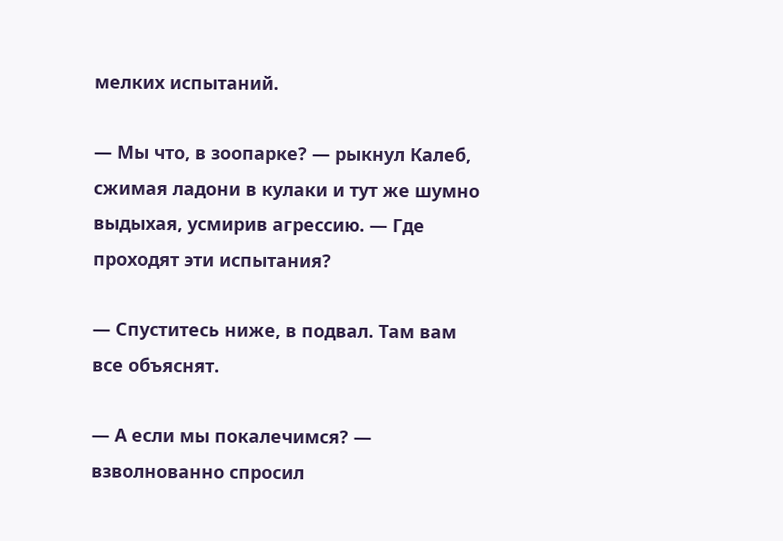мелких испытаний.

— Мы что, в зоопарке? — рыкнул Калеб, сжимая ладони в кулаки и тут же шумно выдыхая, усмирив агрессию. — Где проходят эти испытания?

— Спуститесь ниже, в подвал. Там вам все объяснят.

— А если мы покалечимся? — взволнованно спросил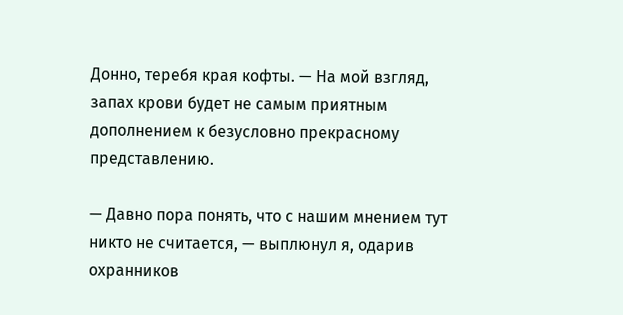Донно, теребя края кофты. — На мой взгляд, запах крови будет не самым приятным дополнением к безусловно прекрасному представлению.

— Давно пора понять, что с нашим мнением тут никто не считается, — выплюнул я, одарив охранников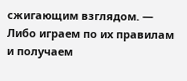сжигающим взглядом. — Либо играем по их правилам и получаем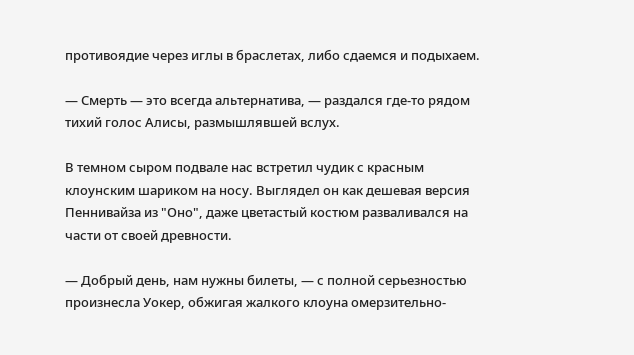противоядие через иглы в браслетах, либо сдаемся и подыхаем.

— Смерть — это всегда альтернатива, — раздался где-то рядом тихий голос Алисы, размышлявшей вслух.

В темном сыром подвале нас встретил чудик с красным клоунским шариком на носу. Выглядел он как дешевая версия Пеннивайза из "Оно", даже цветастый костюм разваливался на части от своей древности.

— Добрый день, нам нужны билеты, — с полной серьезностью произнесла Уокер, обжигая жалкого клоуна омерзительно-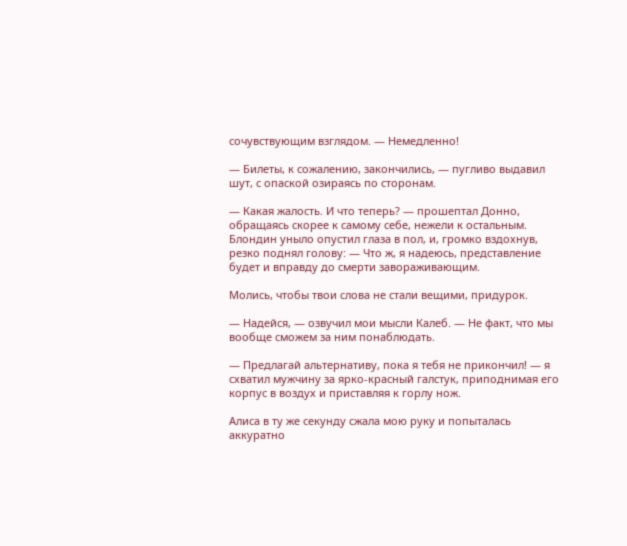сочувствующим взглядом. — Немедленно!

— Билеты, к сожалению, закончились, — пугливо выдавил шут, с опаской озираясь по сторонам.

— Какая жалость. И что теперь? — прошептал Донно, обращаясь скорее к самому себе, нежели к остальным. Блондин уныло опустил глаза в пол, и, громко вздохнув, резко поднял голову: — Что ж, я надеюсь, представление будет и вправду до смерти завораживающим.

Молись, чтобы твои слова не стали вещими, придурок.

— Надейся, — озвучил мои мысли Калеб. — Не факт, что мы вообще сможем за ним понаблюдать.

— Предлагай альтернативу, пока я тебя не прикончил! — я схватил мужчину за ярко-красный галстук, приподнимая его корпус в воздух и приставляя к горлу нож.

Алиса в ту же секунду сжала мою руку и попыталась аккуратно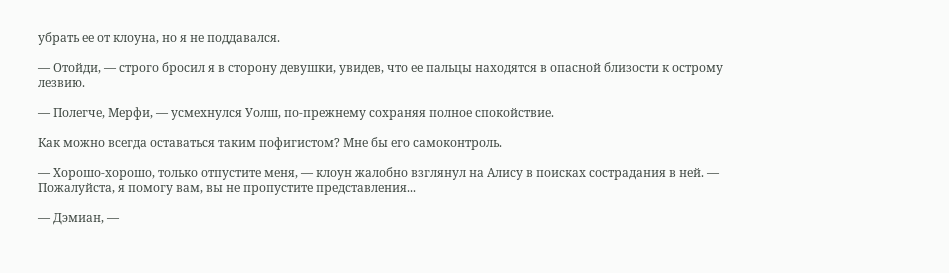убрать ее от клоуна, но я не поддавался.

— Отойди, — строго бросил я в сторону девушки, увидев, что ее пальцы находятся в опасной близости к острому лезвию.

— Полегче, Мерфи, — усмехнулся Уолш, по-прежнему сохраняя полное спокойствие.

Как можно всегда оставаться таким пофигистом? Мне бы его самоконтроль.

— Хорошо-хорошо, только отпустите меня, — клоун жалобно взглянул на Алису в поисках сострадания в ней. — Пожалуйста, я помогу вам, вы не пропустите представления...

— Дэмиан, —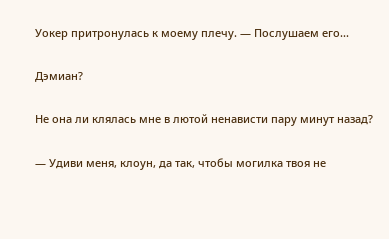Уокер притронулась к моему плечу. — Послушаем его...

Дэмиан?

Не она ли клялась мне в лютой ненависти пару минут назад?

— Удиви меня, клоун, да так, чтобы могилка твоя не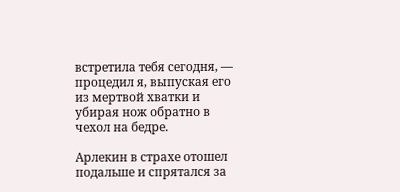встретила тебя сегодня, — процедил я, выпуская его из мертвой хватки и убирая нож обратно в чехол на бедре.

Арлекин в страхе отошел подальше и спрятался за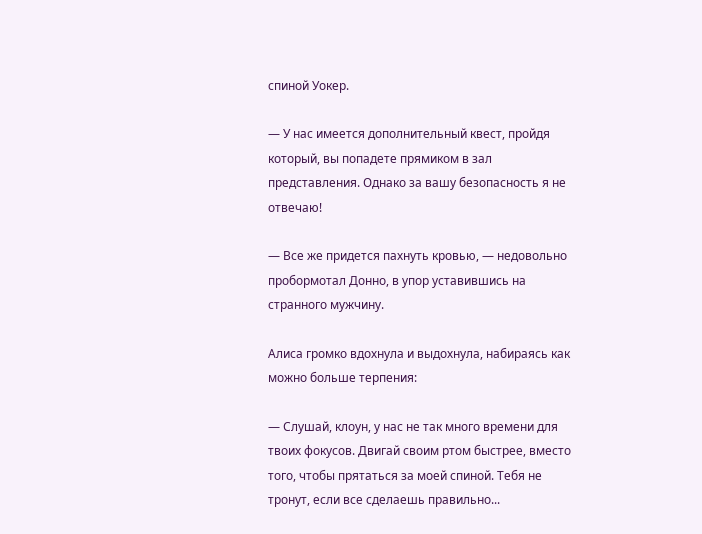спиной Уокер.

— У нас имеется дополнительный квест, пройдя который, вы попадете прямиком в зал представления. Однако за вашу безопасность я не отвечаю!

— Все же придется пахнуть кровью, — недовольно пробормотал Донно, в упор уставившись на странного мужчину.

Алиса громко вдохнула и выдохнула, набираясь как можно больше терпения:

— Слушай, клоун, у нас не так много времени для твоих фокусов. Двигай своим ртом быстрее, вместо того, чтобы прятаться за моей спиной. Тебя не тронут, если все сделаешь правильно...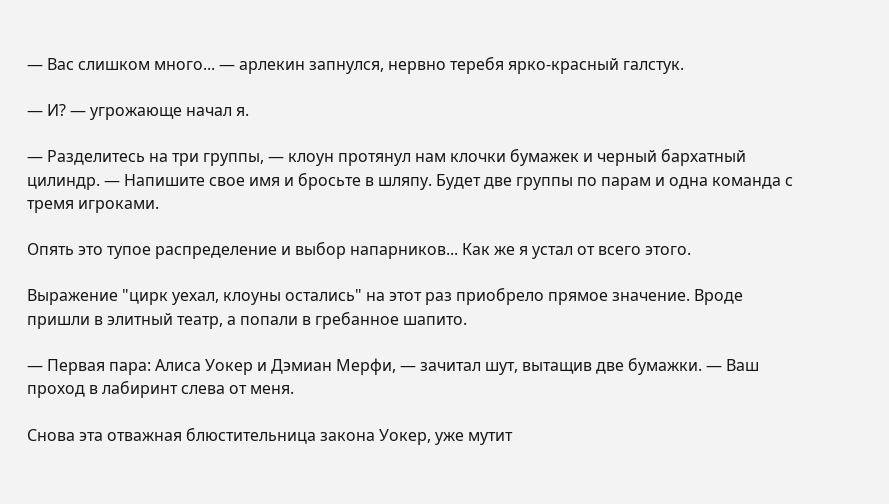— Вас слишком много... — арлекин запнулся, нервно теребя ярко-красный галстук.

— И? — угрожающе начал я.

— Разделитесь на три группы, — клоун протянул нам клочки бумажек и черный бархатный цилиндр. — Напишите свое имя и бросьте в шляпу. Будет две группы по парам и одна команда с тремя игроками.

Опять это тупое распределение и выбор напарников... Как же я устал от всего этого.

Выражение "цирк уехал, клоуны остались" на этот раз приобрело прямое значение. Вроде пришли в элитный театр, а попали в гребанное шапито.

— Первая пара: Алиса Уокер и Дэмиан Мерфи, — зачитал шут, вытащив две бумажки. — Ваш проход в лабиринт слева от меня.

Снова эта отважная блюстительница закона Уокер, уже мутит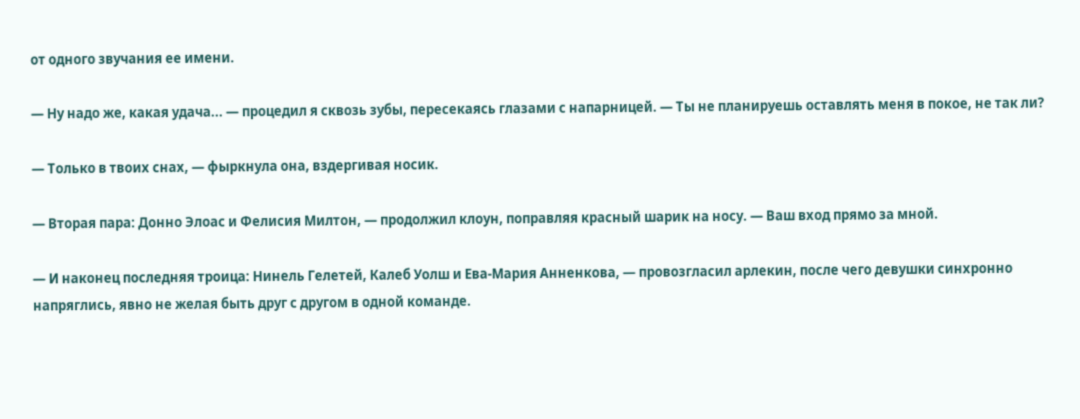от одного звучания ее имени.

— Ну надо же, какая удача... — процедил я сквозь зубы, пересекаясь глазами с напарницей. — Ты не планируешь оставлять меня в покое, не так ли?

— Только в твоих снах, — фыркнула она, вздергивая носик.

— Вторая пара: Донно Элоас и Фелисия Милтон, — продолжил клоун, поправляя красный шарик на носу. — Ваш вход прямо за мной.

— И наконец последняя троица: Нинель Гелетей, Калеб Уолш и Ева-Мария Анненкова, — провозгласил арлекин, после чего девушки синхронно напряглись, явно не желая быть друг с другом в одной команде.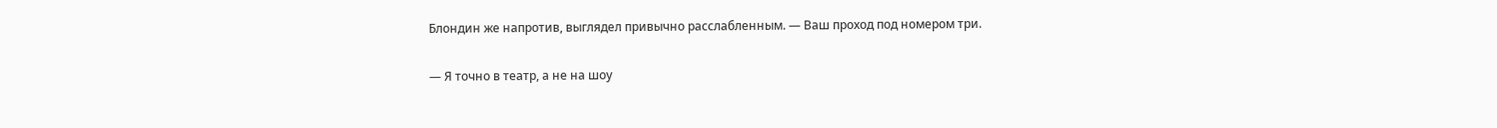Блондин же напротив, выглядел привычно расслабленным. — Ваш проход под номером три.

— Я точно в театр, а не на шоу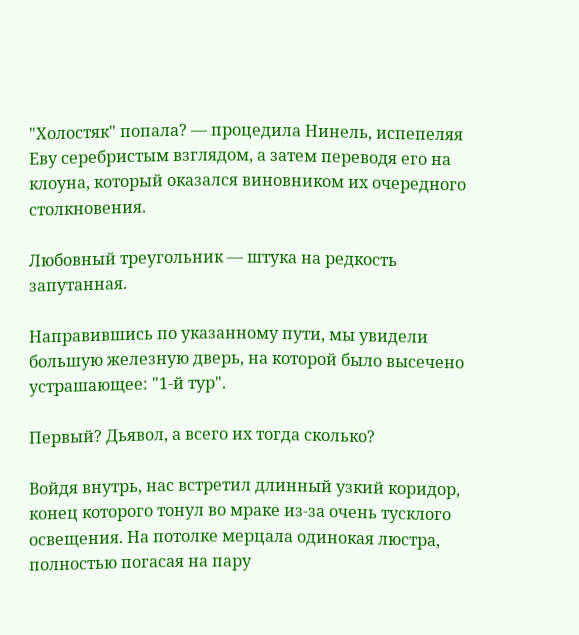"Холостяк" попала? — процедила Нинель, испепеляя Еву серебристым взглядом, а затем переводя его на клоуна, который оказался виновником их очередного столкновения.

Любовный треугольник — штука на редкость запутанная.

Направившись по указанному пути, мы увидели большую железную дверь, на которой было высечено устрашающее: "1-й тур".

Первый? Дьявол, а всего их тогда сколько?

Войдя внутрь, нас встретил длинный узкий коридор, конец которого тонул во мраке из-за очень тусклого освещения. На потолке мерцала одинокая люстра, полностью погасая на пару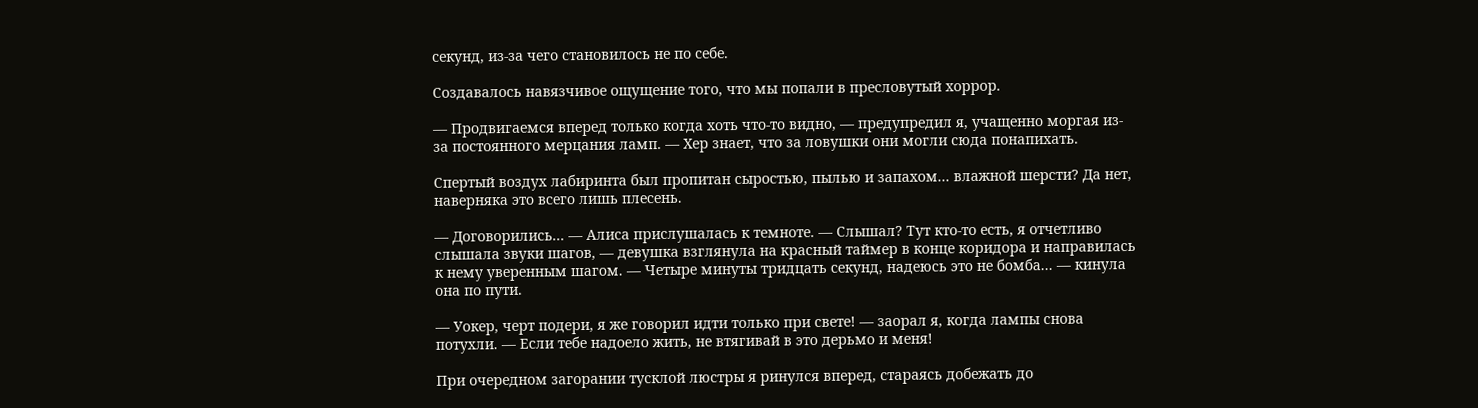секунд, из-за чего становилось не по себе.

Создавалось навязчивое ощущение того, что мы попали в пресловутый хоррор.

— Продвигаемся вперед только когда хоть что-то видно, — предупредил я, учащенно моргая из-за постоянного мерцания ламп. — Хер знает, что за ловушки они могли сюда понапихать.

Спертый воздух лабиринта был пропитан сыростью, пылью и запахом... влажной шерсти? Да нет, наверняка это всего лишь плесень.

— Договорились... — Алиса прислушалась к темноте. — Слышал? Тут кто-то есть, я отчетливо слышала звуки шагов, — девушка взглянула на красный таймер в конце коридора и направилась к нему уверенным шагом. — Четыре минуты тридцать секунд, надеюсь это не бомба... — кинула она по пути.

— Уокер, черт подери, я же говорил идти только при свете! — заорал я, когда лампы снова потухли. — Если тебе надоело жить, не втягивай в это дерьмо и меня!

При очередном загорании тусклой люстры я ринулся вперед, стараясь добежать до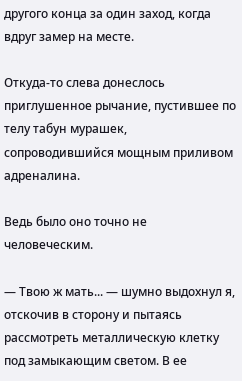другого конца за один заход, когда вдруг замер на месте.

Откуда-то слева донеслось приглушенное рычание, пустившее по телу табун мурашек, сопроводившийся мощным приливом адреналина.

Ведь было оно точно не человеческим.

— Твою ж мать... — шумно выдохнул я, отскочив в сторону и пытаясь рассмотреть металлическую клетку под замыкающим светом. В ее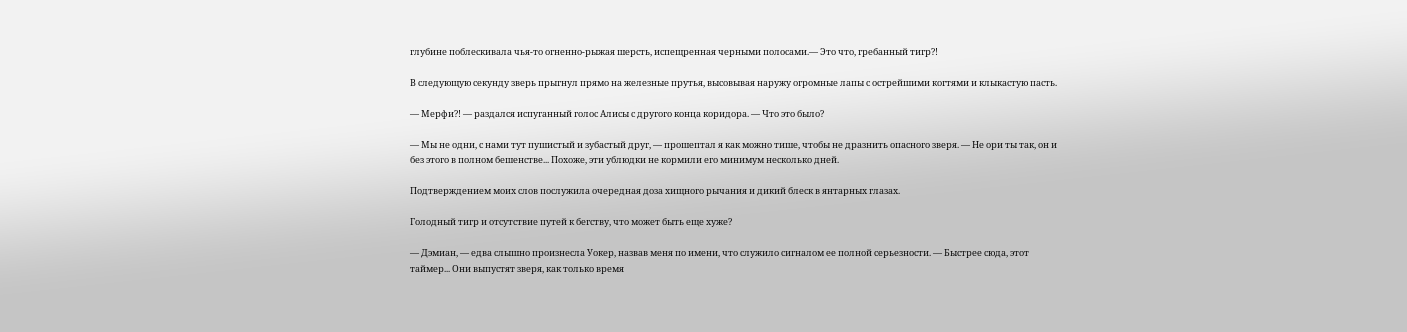глубине поблескивала чья-то огненно-рыжая шерсть, испещренная черными полосами.— Это что, гребанный тигр?!

В следующую секунду зверь прыгнул прямо на железные прутья, высовывая наружу огромные лапы с острейшими когтями и клыкастую пасть.

— Мерфи?! — раздался испуганный голос Алисы с другого конца коридора. — Что это было?

— Мы не одни, с нами тут пушистый и зубастый друг, — прошептал я как можно тише, чтобы не дразнить опасного зверя. — Не ори ты так, он и без этого в полном бешенстве... Похоже, эти ублюдки не кормили его минимум несколько дней.

Подтверждением моих слов послужила очередная доза хищного рычания и дикий блеск в янтарных глазах.

Голодный тигр и отсутствие путей к бегству, что может быть еще хуже?

— Дэмиан, — едва слышно произнесла Уокер, назвав меня по имени, что служило сигналом ее полной серьезности. — Быстрее сюда, этот таймер... Они выпустят зверя, как только время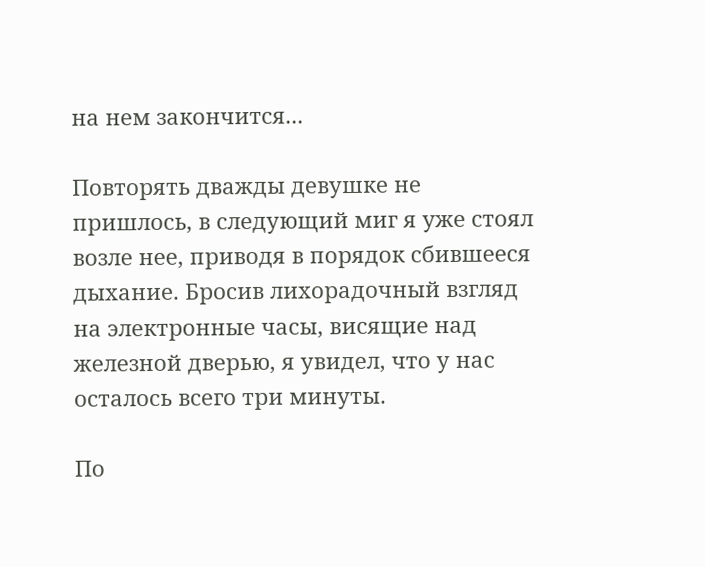на нем закончится...

Повторять дважды девушке не пришлось, в следующий миг я уже стоял возле нее, приводя в порядок сбившееся дыхание. Бросив лихорадочный взгляд на электронные часы, висящие над железной дверью, я увидел, что у нас осталось всего три минуты.

По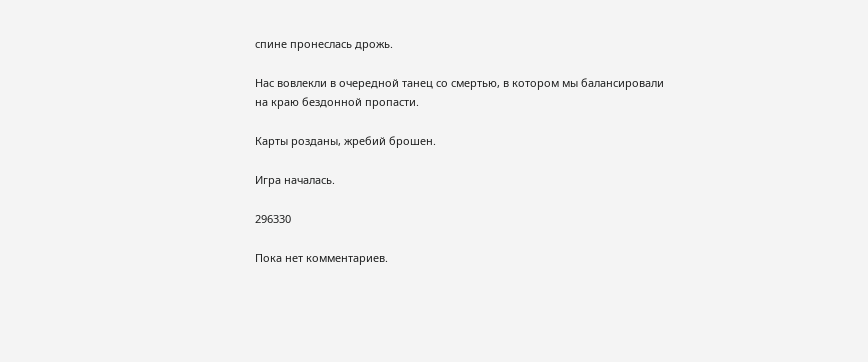спине пронеслась дрожь.

Нас вовлекли в очередной танец со смертью, в котором мы балансировали на краю бездонной пропасти.

Карты розданы, жребий брошен.

Игра началась.

296330

Пока нет комментариев.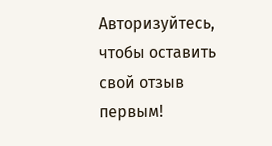Авторизуйтесь, чтобы оставить свой отзыв первым!